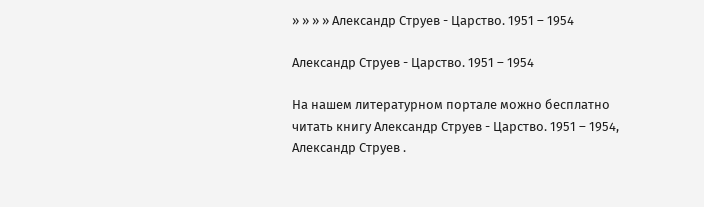» » » » Александр Струев - Царство. 1951 – 1954

Александр Струев - Царство. 1951 – 1954

На нашем литературном портале можно бесплатно читать книгу Александр Струев - Царство. 1951 – 1954, Александр Струев .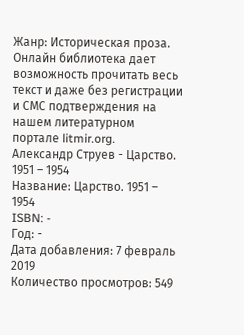Жанр: Историческая проза. Онлайн библиотека дает возможность прочитать весь текст и даже без регистрации и СМС подтверждения на нашем литературном портале litmir.org.
Александр Струев - Царство. 1951 – 1954
Название: Царство. 1951 – 1954
ISBN: -
Год: -
Дата добавления: 7 февраль 2019
Количество просмотров: 549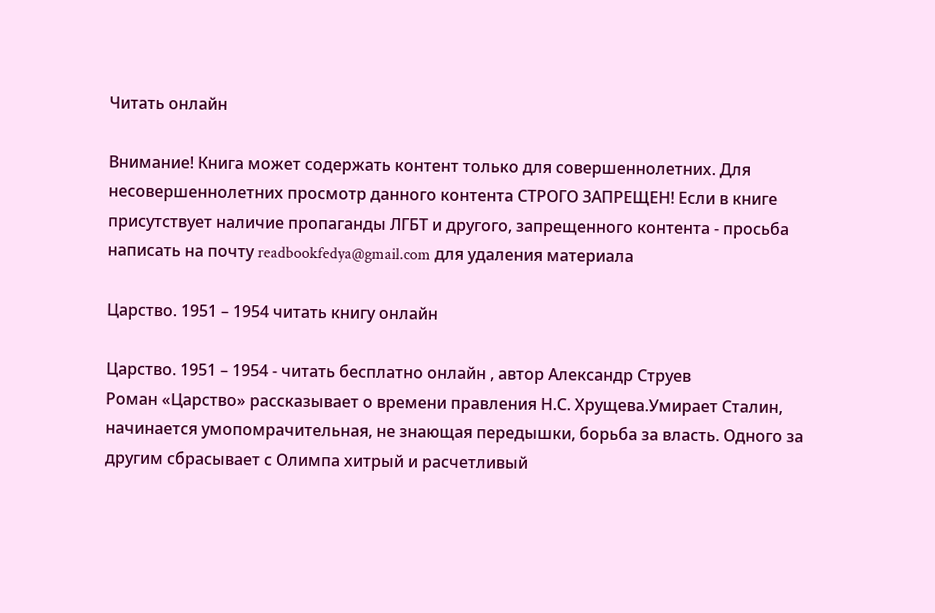Читать онлайн

Внимание! Книга может содержать контент только для совершеннолетних. Для несовершеннолетних просмотр данного контента СТРОГО ЗАПРЕЩЕН! Если в книге присутствует наличие пропаганды ЛГБТ и другого, запрещенного контента - просьба написать на почту readbookfedya@gmail.com для удаления материала

Царство. 1951 – 1954 читать книгу онлайн

Царство. 1951 – 1954 - читать бесплатно онлайн , автор Александр Струев
Роман «Царство» рассказывает о времени правления Н.С. Хрущева.Умирает Сталин, начинается умопомрачительная, не знающая передышки, борьба за власть. Одного за другим сбрасывает с Олимпа хитрый и расчетливый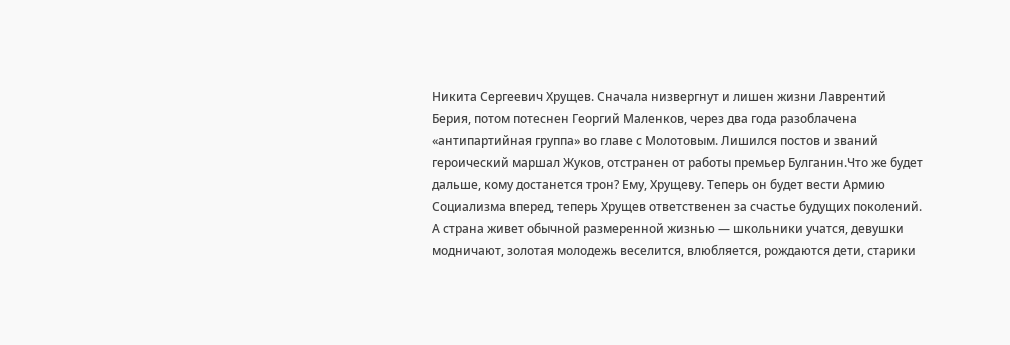Никита Сергеевич Хрущев. Сначала низвергнут и лишен жизни Лаврентий Берия, потом потеснен Георгий Маленков, через два года разоблачена «антипартийная группа» во главе с Молотовым. Лишился постов и званий героический маршал Жуков, отстранен от работы премьер Булганин.Что же будет дальше, кому достанется трон? Ему, Хрущеву. Теперь он будет вести Армию Социализма вперед, теперь Хрущев ответственен за счастье будущих поколений. А страна живет обычной размеренной жизнью — школьники учатся, девушки модничают, золотая молодежь веселится, влюбляется, рождаются дети, старики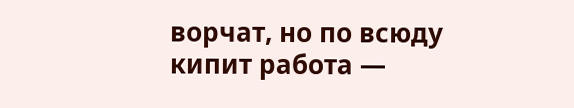ворчат, но по всюду кипит работа —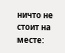ничто не стоит на месте: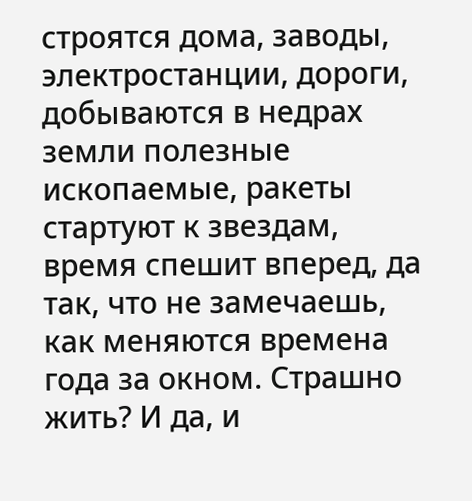строятся дома, заводы, электростанции, дороги, добываются в недрах земли полезные ископаемые, ракеты стартуют к звездам, время спешит вперед, да так, что не замечаешь, как меняются времена года за окном. Страшно жить? И да, и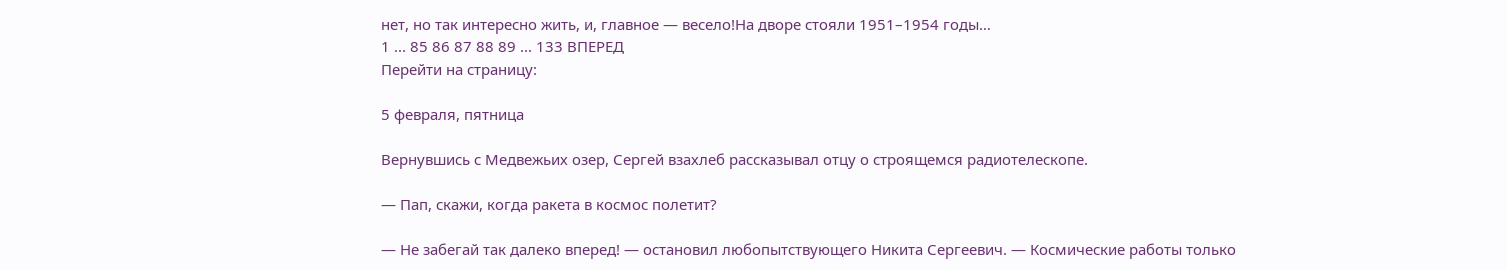нет, но так интересно жить, и, главное — весело!На дворе стояли 1951–1954 годы…
1 ... 85 86 87 88 89 ... 133 ВПЕРЕД
Перейти на страницу:

5 февраля, пятница

Вернувшись с Медвежьих озер, Сергей взахлеб рассказывал отцу о строящемся радиотелескопе.

— Пап, скажи, когда ракета в космос полетит?

— Не забегай так далеко вперед! — остановил любопытствующего Никита Сергеевич. — Космические работы только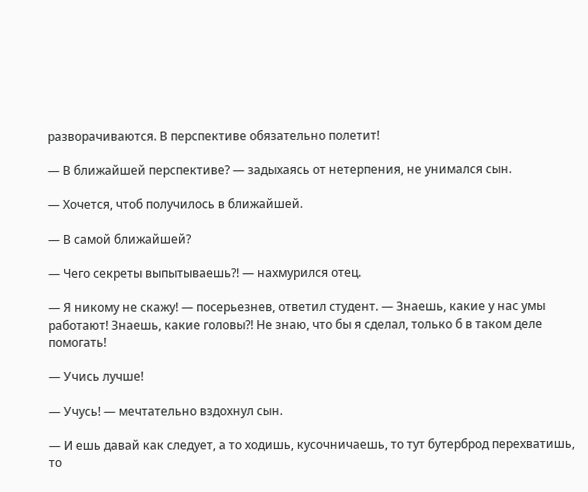разворачиваются. В перспективе обязательно полетит!

— В ближайшей перспективе? — задыхаясь от нетерпения, не унимался сын.

— Хочется, чтоб получилось в ближайшей.

— В самой ближайшей?

— Чего секреты выпытываешь?! — нахмурился отец.

— Я никому не скажу! — посерьезнев, ответил студент. — Знаешь, какие у нас умы работают! Знаешь, какие головы?! Не знаю, что бы я сделал, только б в таком деле помогать!

— Учись лучше!

— Учусь! — мечтательно вздохнул сын.

— И ешь давай как следует, а то ходишь, кусочничаешь, то тут бутерброд перехватишь, то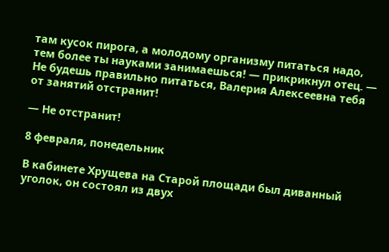там кусок пирога, а молодому организму питаться надо, тем более ты науками занимаешься! — прикрикнул отец. — Не будешь правильно питаться, Валерия Алексеевна тебя от занятий отстранит!

— Не отстранит!

8 февраля, понедельник

В кабинете Хрущева на Старой площади был диванный уголок, он состоял из двух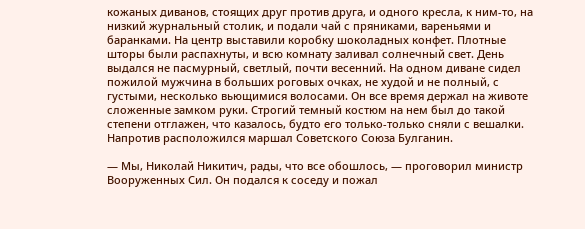кожаных диванов, стоящих друг против друга, и одного кресла, к ним-то, на низкий журнальный столик, и подали чай с пряниками, вареньями и баранками. На центр выставили коробку шоколадных конфет. Плотные шторы были распахнуты, и всю комнату заливал солнечный свет. День выдался не пасмурный, светлый, почти весенний. На одном диване сидел пожилой мужчина в больших роговых очках, не худой и не полный, с густыми, несколько вьющимися волосами. Он все время держал на животе сложенные замком руки. Строгий темный костюм на нем был до такой степени отглажен, что казалось, будто его только-только сняли с вешалки. Напротив расположился маршал Советского Союза Булганин.

— Мы, Николай Никитич, рады, что все обошлось, — проговорил министр Вооруженных Сил. Он подался к соседу и пожал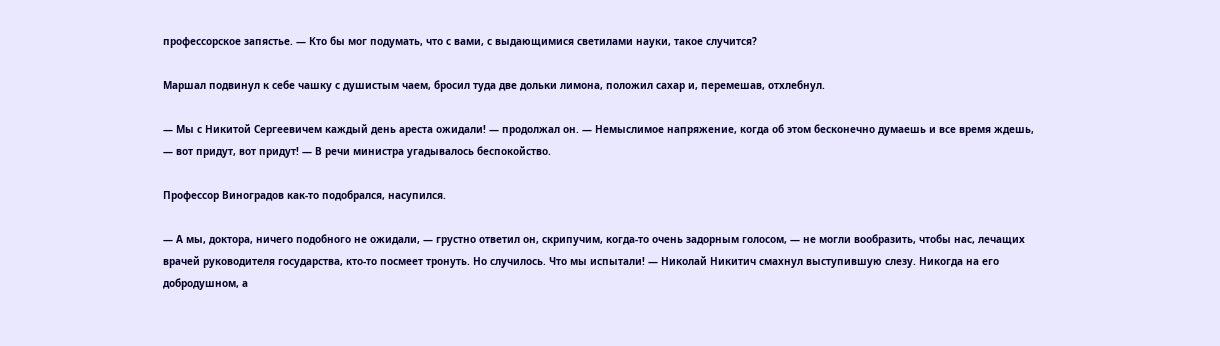профессорское запястье. — Кто бы мог подумать, что с вами, с выдающимися светилами науки, такое случится?

Маршал подвинул к себе чашку с душистым чаем, бросил туда две дольки лимона, положил сахар и, перемешав, отхлебнул.

— Мы с Никитой Сергеевичем каждый день ареста ожидали! — продолжал он. — Немыслимое напряжение, когда об этом бесконечно думаешь и все время ждешь, — вот придут, вот придут! — В речи министра угадывалось беспокойство.

Профессор Виноградов как-то подобрался, насупился.

— А мы, доктора, ничего подобного не ожидали, — грустно ответил он, скрипучим, когда-то очень задорным голосом, — не могли вообразить, чтобы нас, лечащих врачей руководителя государства, кто-то посмеет тронуть. Но случилось. Что мы испытали! — Николай Никитич смахнул выступившую слезу. Никогда на его добродушном, а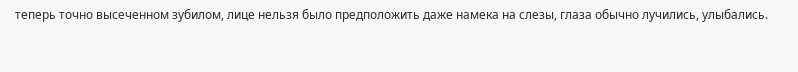теперь точно высеченном зубилом, лице нельзя было предположить даже намека на слезы, глаза обычно лучились, улыбались.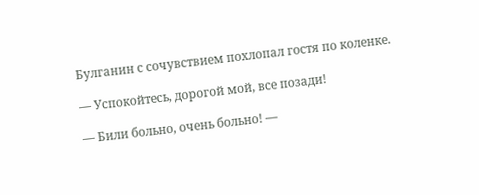Булганин с сочувствием похлопал гостя по коленке.

— Успокойтесь, дорогой мой, все позади!

— Били больно, очень больно! —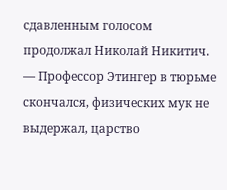сдавленным голосом продолжал Николай Никитич. — Профессор Этингер в тюрьме скончался, физических мук не выдержал, царство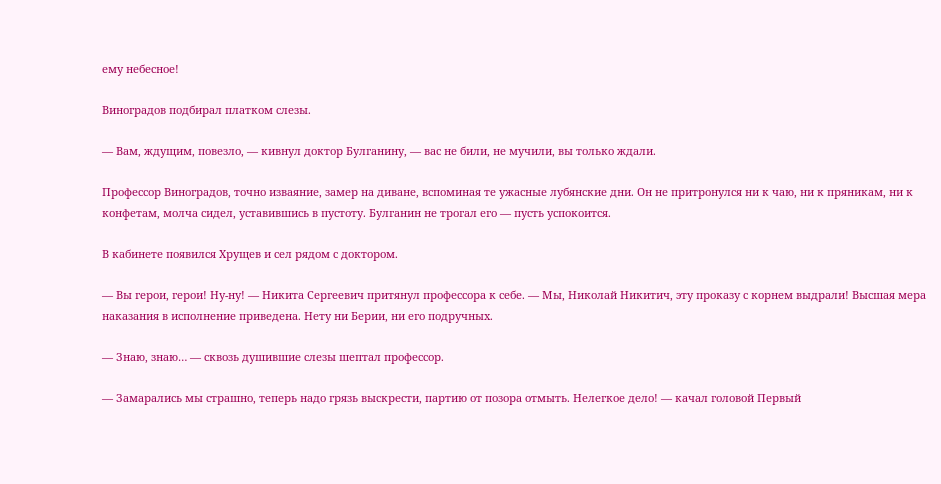ему небесное!

Виноградов подбирал платком слезы.

— Вам, ждущим, повезло, — кивнул доктор Булганину, — вас не били, не мучили, вы только ждали.

Профессор Виноградов, точно изваяние, замер на диване, вспоминая те ужасные лубянские дни. Он не притронулся ни к чаю, ни к пряникам, ни к конфетам, молча сидел, уставившись в пустоту. Булганин не трогал его — пусть успокоится.

В кабинете появился Хрущев и сел рядом с доктором.

— Вы герои, герои! Ну-ну! — Никита Сергеевич притянул профессора к себе. — Мы, Николай Никитич, эту проказу с корнем выдрали! Высшая мера наказания в исполнение приведена. Нету ни Берии, ни его подручных.

— Знаю, знаю… — сквозь душившие слезы шептал профессор.

— Замарались мы страшно, теперь надо грязь выскрести, партию от позора отмыть. Нелегкое дело! — качал головой Первый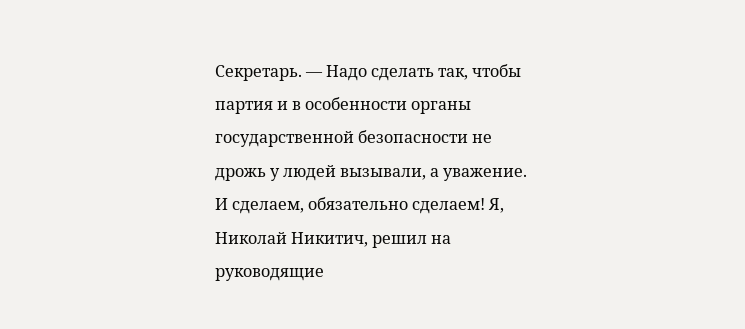Секретарь. — Надо сделать так, чтобы партия и в особенности органы государственной безопасности не дрожь у людей вызывали, а уважение. И сделаем, обязательно сделаем! Я, Николай Никитич, решил на руководящие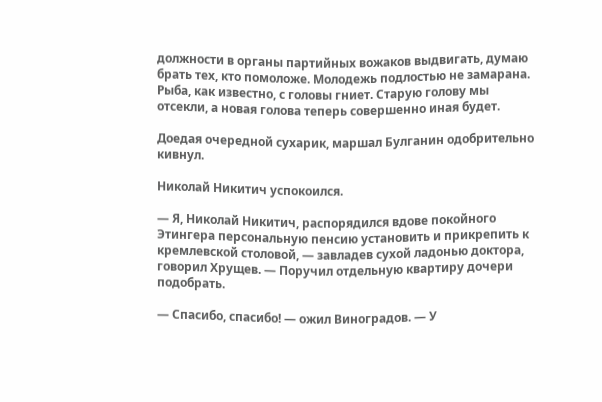должности в органы партийных вожаков выдвигать, думаю брать тех, кто помоложе. Молодежь подлостью не замарана. Рыба, как известно, с головы гниет. Старую голову мы отсекли, а новая голова теперь совершенно иная будет.

Доедая очередной сухарик, маршал Булганин одобрительно кивнул.

Николай Никитич успокоился.

— Я, Николай Никитич, распорядился вдове покойного Этингера персональную пенсию установить и прикрепить к кремлевской столовой, — завладев сухой ладонью доктора, говорил Хрущев. — Поручил отдельную квартиру дочери подобрать.

— Спасибо, спасибо! — ожил Виноградов. — У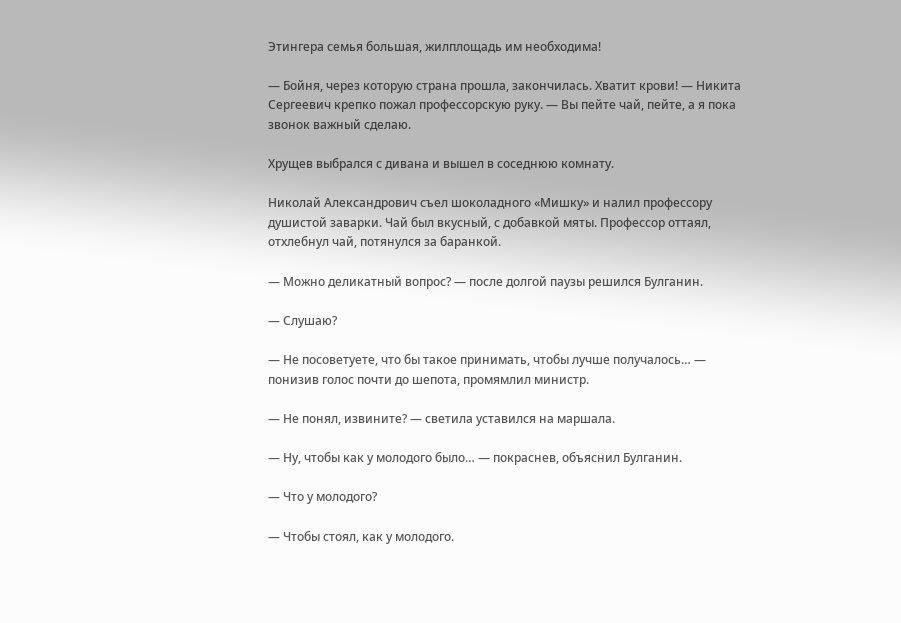Этингера семья большая, жилплощадь им необходима!

— Бойня, через которую страна прошла, закончилась. Хватит крови! — Никита Сергеевич крепко пожал профессорскую руку. — Вы пейте чай, пейте, а я пока звонок важный сделаю.

Хрущев выбрался с дивана и вышел в соседнюю комнату.

Николай Александрович съел шоколадного «Мишку» и налил профессору душистой заварки. Чай был вкусный, с добавкой мяты. Профессор оттаял, отхлебнул чай, потянулся за баранкой.

— Можно деликатный вопрос? — после долгой паузы решился Булганин.

— Слушаю?

— Не посоветуете, что бы такое принимать, чтобы лучше получалось… — понизив голос почти до шепота, промямлил министр.

— Не понял, извините? — светила уставился на маршала.

— Ну, чтобы как у молодого было… — покраснев, объяснил Булганин.

— Что у молодого?

— Чтобы стоял, как у молодого.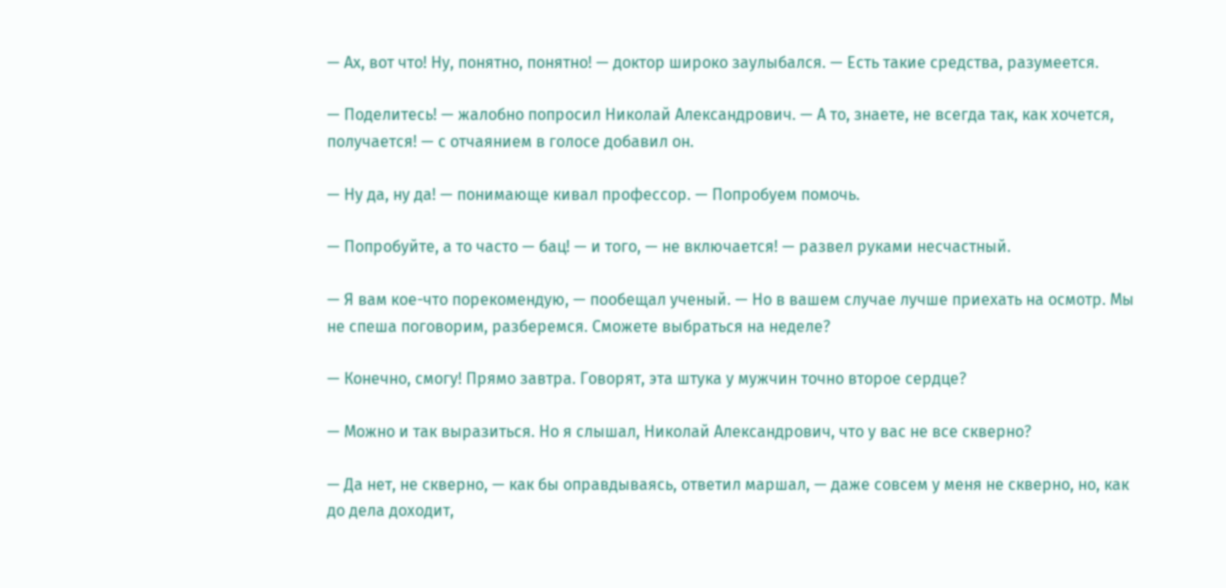— Ах, вот что! Ну, понятно, понятно! — доктор широко заулыбался. — Есть такие средства, разумеется.

— Поделитесь! — жалобно попросил Николай Александрович. — А то, знаете, не всегда так, как хочется, получается! — с отчаянием в голосе добавил он.

— Ну да, ну да! — понимающе кивал профессор. — Попробуем помочь.

— Попробуйте, а то часто — бац! — и того, — не включается! — развел руками несчастный.

— Я вам кое-что порекомендую, — пообещал ученый. — Но в вашем случае лучше приехать на осмотр. Мы не спеша поговорим, разберемся. Сможете выбраться на неделе?

— Конечно, смогу! Прямо завтра. Говорят, эта штука у мужчин точно второе сердце?

— Можно и так выразиться. Но я слышал, Николай Александрович, что у вас не все скверно?

— Да нет, не скверно, — как бы оправдываясь, ответил маршал, — даже совсем у меня не скверно, но, как до дела доходит,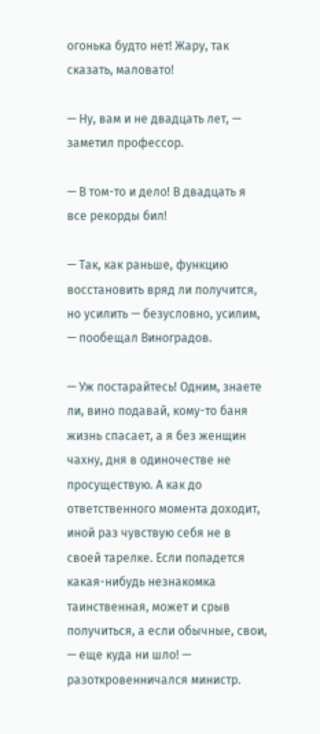огонька будто нет! Жару, так сказать, маловато!

— Ну, вам и не двадцать лет, — заметил профессор.

— В том-то и дело! В двадцать я все рекорды бил!

— Так, как раньше, функцию восстановить вряд ли получится, но усилить — безусловно, усилим, — пообещал Виноградов.

— Уж постарайтесь! Одним, знаете ли, вино подавай, кому-то баня жизнь спасает, а я без женщин чахну, дня в одиночестве не просуществую. А как до ответственного момента доходит, иной раз чувствую себя не в своей тарелке. Если попадется какая-нибудь незнакомка таинственная, может и срыв получиться, а если обычные, свои, — еще куда ни шло! — разоткровенничался министр.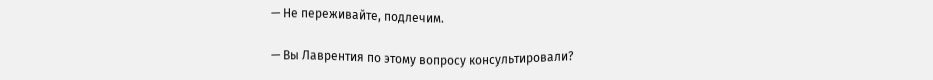— Не переживайте, подлечим.

— Вы Лаврентия по этому вопросу консультировали?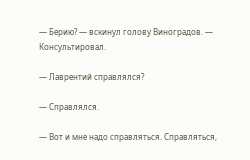— Берию? — вскинул голову Виноградов. — Консультировал.

— Лаврентий справлялся?

— Справлялся.

— Вот и мне надо справляться. Справляться,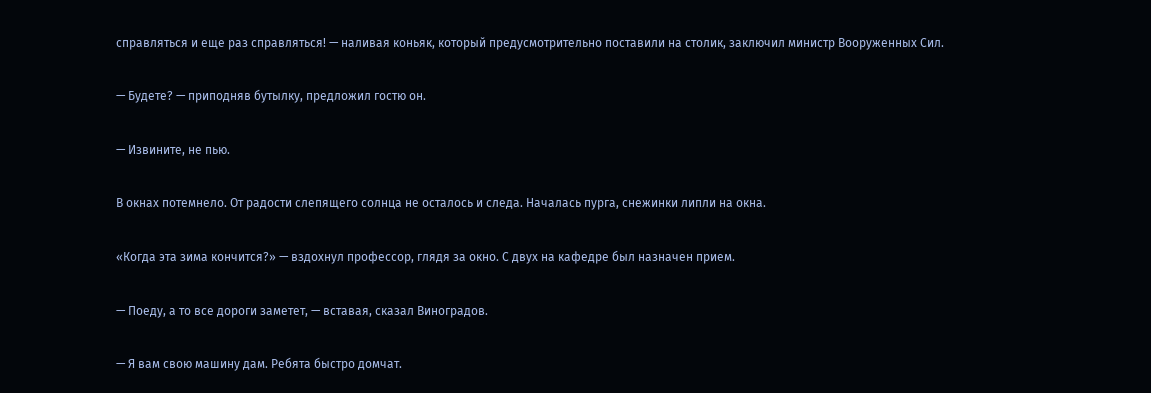справляться и еще раз справляться! — наливая коньяк, который предусмотрительно поставили на столик, заключил министр Вооруженных Сил.

— Будете? — приподняв бутылку, предложил гостю он.

— Извините, не пью.

В окнах потемнело. От радости слепящего солнца не осталось и следа. Началась пурга, снежинки липли на окна.

«Когда эта зима кончится?» — вздохнул профессор, глядя за окно. С двух на кафедре был назначен прием.

— Поеду, а то все дороги заметет, — вставая, сказал Виноградов.

— Я вам свою машину дам. Ребята быстро домчат.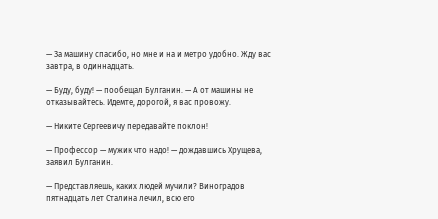— За машину спасибо, но мне и на и метро удобно. Жду вас завтра, в одиннадцать.

— Буду, буду! — пообещал Булганин. — А от машины не отказывайтесь. Идемте, дорогой, я вас провожу.

— Никите Сергеевичу передавайте поклон!

— Профессор — мужик что надо! — дождавшись Хрущева, заявил Булганин.

— Представляешь, каких людей мучили? Виноградов пятнадцать лет Сталина лечил, всю его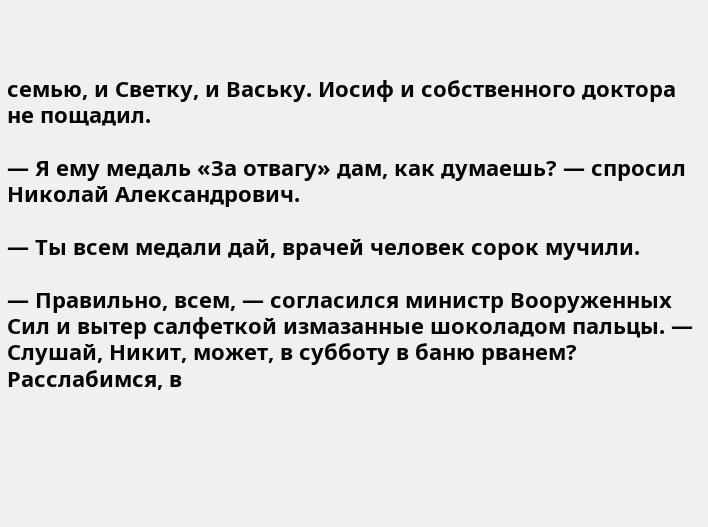семью, и Светку, и Ваську. Иосиф и собственного доктора не пощадил.

— Я ему медаль «За отвагу» дам, как думаешь? — спросил Николай Александрович.

— Ты всем медали дай, врачей человек сорок мучили.

— Правильно, всем, — согласился министр Вооруженных Сил и вытер салфеткой измазанные шоколадом пальцы. — Слушай, Никит, может, в субботу в баню рванем? Расслабимся, в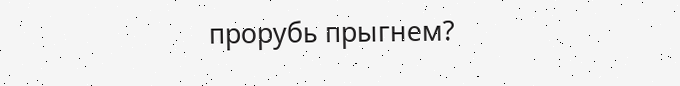прорубь прыгнем?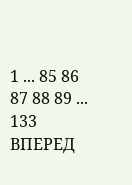1 ... 85 86 87 88 89 ... 133 ВПЕРЕД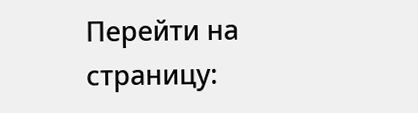Перейти на страницу: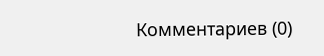Комментариев (0)